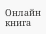Онлайн книга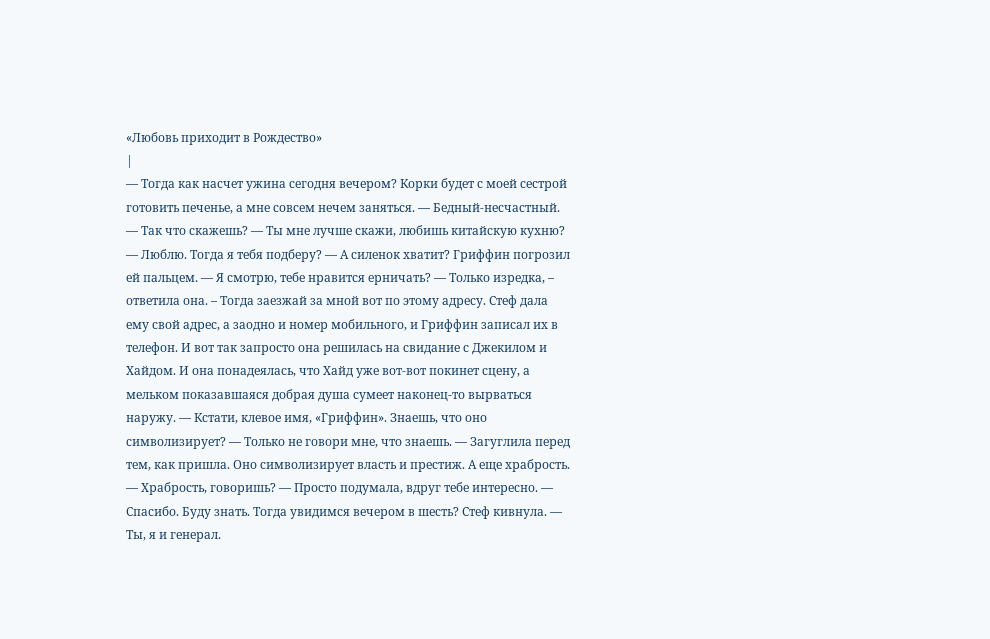«Любовь приходит в Рождество»
|
— Тогда как насчет ужина сегодня вечером? Корки будет с моей сестрой готовить печенье, а мне совсем нечем заняться. — Бедный-несчастный. — Так что скажешь? — Ты мне лучше скажи, любишь китайскую кухню? — Люблю. Тогда я тебя подберу? — А силенок хватит? Гриффин погрозил ей пальцем. — Я смотрю, тебе нравится ерничать? — Только изредка, – ответила она. – Тогда заезжай за мной вот по этому адресу. Стеф дала ему свой адрес, а заодно и номер мобильного, и Гриффин записал их в телефон. И вот так запросто она решилась на свидание с Джекилом и Хайдом. И она понадеялась, что Хайд уже вот-вот покинет сцену, а мельком показавшаяся добрая душа сумеет наконец-то вырваться наружу. — Кстати, клевое имя, «Гриффин». Знаешь, что оно символизирует? — Только не говори мне, что знаешь. — Загуглила перед тем, как пришла. Оно символизирует власть и престиж. А еще храбрость. — Храбрость, говоришь? — Просто подумала, вдруг тебе интересно. — Спасибо. Буду знать. Тогда увидимся вечером в шесть? Стеф кивнула. — Ты, я и генерал.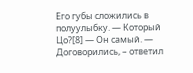Его губы сложились в полуулыбку. — Который Цо?[8] — Он самый. — Договорились, – ответил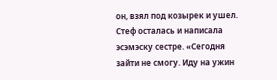он, взял под козырек и ушел. Стеф осталась и написала эсэмэску сестре. «Сегодня зайти не смогу. Иду на ужин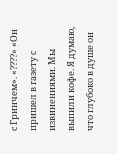с Гринчем». «????» «Он пришел в газету с извинениями. Мы выпили кофе. Я думаю, что глубоко в душе он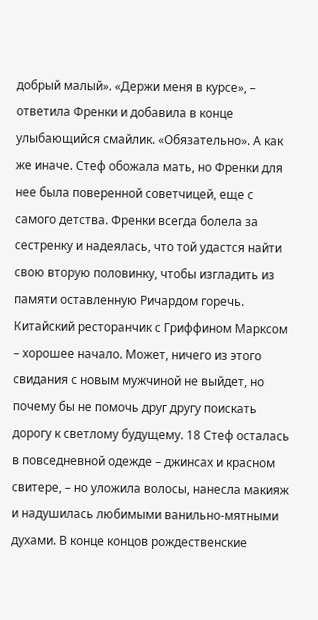добрый малый». «Держи меня в курсе», – ответила Френки и добавила в конце улыбающийся смайлик. «Обязательно». А как же иначе. Стеф обожала мать, но Френки для нее была поверенной советчицей, еще с самого детства. Френки всегда болела за сестренку и надеялась, что той удастся найти свою вторую половинку, чтобы изгладить из памяти оставленную Ричардом горечь. Китайский ресторанчик с Гриффином Марксом – хорошее начало. Может, ничего из этого свидания с новым мужчиной не выйдет, но почему бы не помочь друг другу поискать дорогу к светлому будущему. 18 Стеф осталась в повседневной одежде – джинсах и красном свитере, – но уложила волосы, нанесла макияж и надушилась любимыми ванильно-мятными духами. В конце концов рождественские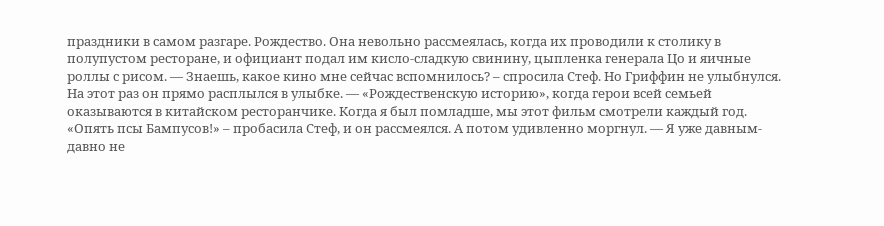праздники в самом разгаре. Рождество. Она невольно рассмеялась, когда их проводили к столику в полупустом ресторане, и официант подал им кисло-сладкую свинину, цыпленка генерала Цо и яичные роллы с рисом. — Знаешь, какое кино мне сейчас вспомнилось? – спросила Стеф. Но Гриффин не улыбнулся. На этот раз он прямо расплылся в улыбке. — «Рождественскую историю», когда герои всей семьей оказываются в китайском ресторанчике. Когда я был помладше, мы этот фильм смотрели каждый год. «Опять псы Бампусов!» – пробасила Стеф, и он рассмеялся. А потом удивленно моргнул. — Я уже давным-давно не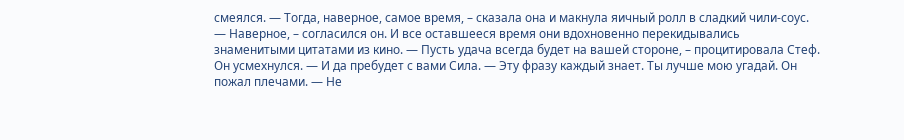смеялся. — Тогда, наверное, самое время, – сказала она и макнула яичный ролл в сладкий чили-соус. — Наверное, – согласился он. И все оставшееся время они вдохновенно перекидывались знаменитыми цитатами из кино. — Пусть удача всегда будет на вашей стороне, – процитировала Стеф. Он усмехнулся. — И да пребудет с вами Сила. — Эту фразу каждый знает. Ты лучше мою угадай. Он пожал плечами. — Не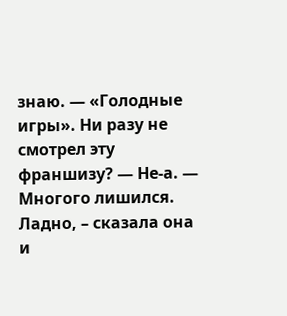знаю. — «Голодные игры». Ни разу не смотрел эту франшизу? — Не-а. — Многого лишился. Ладно, – сказала она и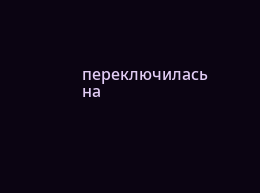переключилась на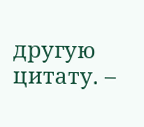другую цитату. –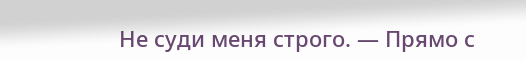Не суди меня строго. — Прямо с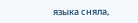языка сняла,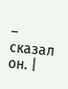– сказал он. |